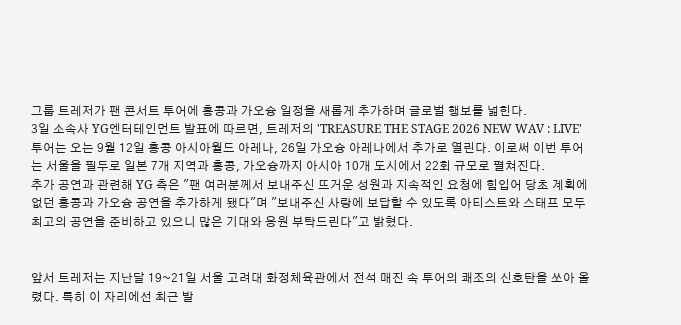그룹 트레저가 팬 콘서트 투어에 홍콩과 가오슝 일정을 새롭게 추가하며 글로벌 행보를 넓힌다.
3일 소속사 YG엔터테인먼트 발표에 따르면, 트레저의 'TREASURE THE STAGE 2026 NEW WAV : LIVE' 투어는 오는 9월 12일 홍콩 아시아월드 아레나, 26일 가오슝 아레나에서 추가로 열린다. 이로써 이번 투어는 서울을 필두로 일본 7개 지역과 홍콩, 가오슝까지 아시아 10개 도시에서 22회 규모로 펼쳐진다.
추가 공연과 관련해 YG 측은 "팬 여러분께서 보내주신 뜨거운 성원과 지속적인 요청에 힘입어 당초 계획에 없던 홍콩과 가오슝 공연을 추가하게 됐다"며 "보내주신 사랑에 보답할 수 있도록 아티스트와 스태프 모두 최고의 공연을 준비하고 있으니 많은 기대와 응원 부탁드린다"고 밝혔다.


앞서 트레저는 지난달 19~21일 서울 고려대 화정체육관에서 전석 매진 속 투어의 쾌조의 신호탄을 쏘아 올렸다. 특히 이 자리에선 최근 발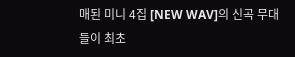매된 미니 4집 [NEW WAV]의 신곡 무대들이 최초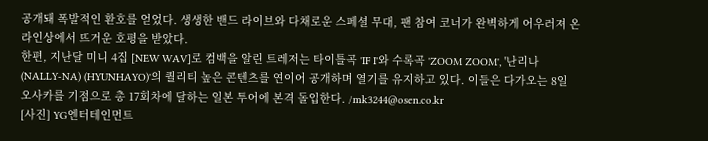공개돼 폭발적인 환호를 얻었다. 생생한 밴드 라이브와 다채로운 스페셜 무대, 팬 참여 코너가 완벽하게 어우러져 온라인상에서 뜨거운 호평을 받았다.
한편, 지난달 미니 4집 [NEW WAV]로 컴백을 알린 트레저는 타이틀곡 'IF I'와 수록곡 'ZOOM ZOOM', '난리나 (NALLY-NA) (HYUNHAYO)'의 퀄리티 높은 콘텐츠를 연이어 공개하며 열기를 유지하고 있다. 이들은 다가오는 8일 오사카를 기점으로 총 17회차에 달하는 일본 투어에 본격 돌입한다. /mk3244@osen.co.kr
[사진] YG엔터테인먼트